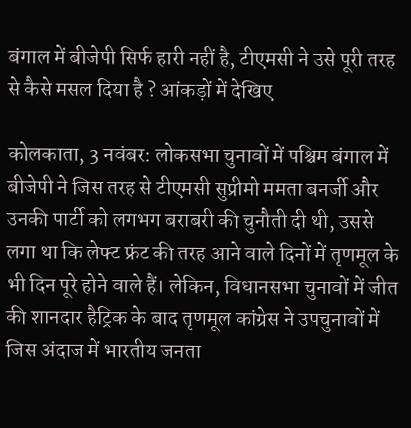बंगाल में बीजेपी सिर्फ हारी नहीं है, टीएमसी ने उसे पूरी तरह से कैसे मसल दिया है ? आंकड़ों में देखिए

कोलकाता, 3 नवंबर: लोकसभा चुनावों में पश्चिम बंगाल में बीजेपी ने जिस तरह से टीएमसी सुप्रीमो ममता बनर्जी और उनकी पार्टी को लगभग बराबरी की चुनौती दी थी, उससे लगा था कि लेफ्ट फ्रंट की तरह आने वाले दिनों में तृणमूल के भी दिन पूरे होने वाले हैं। लेकिन, विधानसभा चुनावों में जीत की शानदार हैट्रिक के बाद तृणमूल कांग्रेस ने उपचुनावों में जिस अंदाज में भारतीय जनता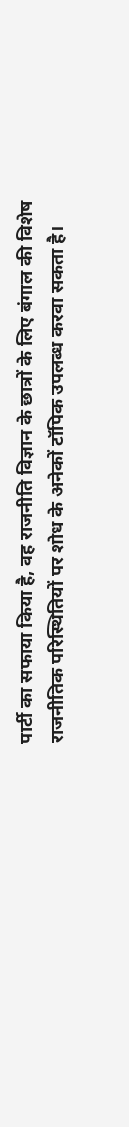पार्टी का सफाया किया है, वह राजनीति विज्ञान के छात्रों के लिए बंगाल की विशेष राजनीतिक परिस्थितियों पर शोध के अनेकों टॉपिक उपलब्ध करवा सकता है।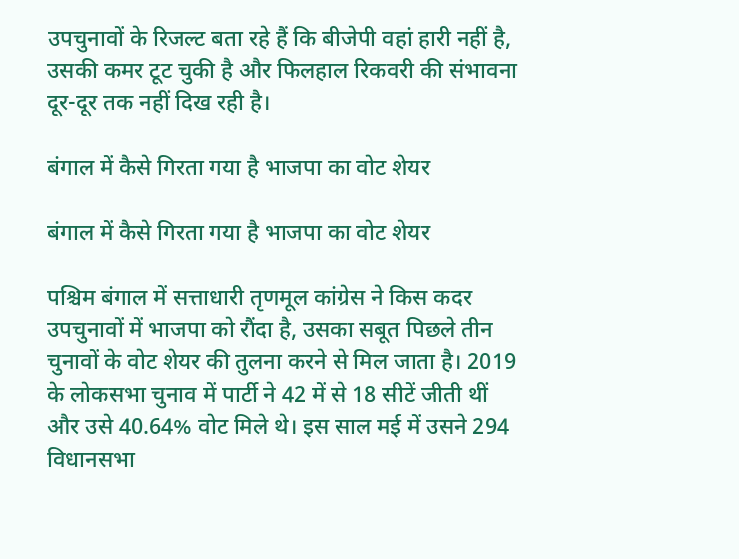उपचुनावों के रिजल्ट बता रहे हैं कि बीजेपी वहां हारी नहीं है, उसकी कमर टूट चुकी है और फिलहाल रिकवरी की संभावना दूर-दूर तक नहीं दिख रही है।

बंगाल में कैसे गिरता गया है भाजपा का वोट शेयर

बंगाल में कैसे गिरता गया है भाजपा का वोट शेयर

पश्चिम बंगाल में सत्ताधारी तृणमूल कांग्रेस ने किस कदर उपचुनावों में भाजपा को रौंदा है, उसका सबूत पिछले तीन चुनावों के वोट शेयर की तुलना करने से मिल जाता है। 2019 के लोकसभा चुनाव में पार्टी ने 42 में से 18 सीटें जीती थीं और उसे 40.64% वोट मिले थे। इस साल मई में उसने 294 विधानसभा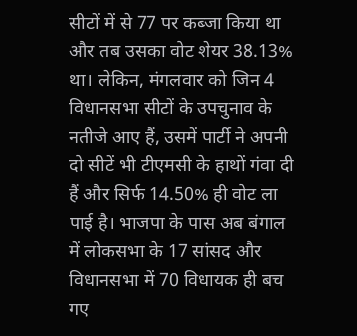सीटों में से 77 पर कब्जा किया था और तब उसका वोट शेयर 38.13% था। लेकिन, मंगलवार को जिन 4 विधानसभा सीटों के उपचुनाव के नतीजे आए हैं, उसमें पार्टी ने अपनी दो सीटें भी टीएमसी के हाथों गंवा दी हैं और सिर्फ 14.50% ही वोट ला पाई है। भाजपा के पास अब बंगाल में लोकसभा के 17 सांसद और विधानसभा में 70 विधायक ही बच गए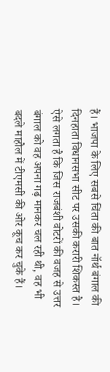हैं। भाजपा के लिए सबसे चिंता की बात नॉर्थ बंगाल की दिनहाता विधानसभा सीट पर उसकी करारी शिकस्त है। ऐसे लगता है कि जिस राजबंशी वोटरों की वजह से उत्तर बंगाल को वह अपना गढ़ मानकर चल रही थी, वह भी बदले माहौल में टीएमसी की ओर कूच कर चुके हैं।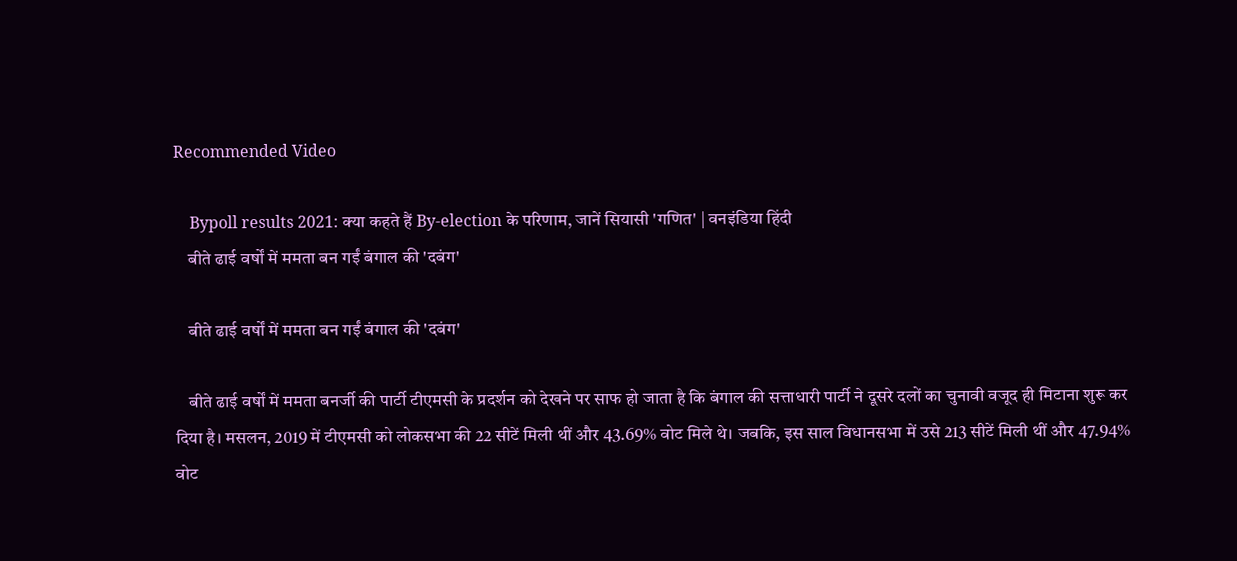Recommended Video

    Bypoll results 2021: क्या कहते हैं By-election के परिणाम, जानें सियासी 'गणित' | वनइंडिया हिंदी
    बीते ढाई वर्षों में ममता बन गईं बंगाल की 'दबंग'

    बीते ढाई वर्षों में ममता बन गईं बंगाल की 'दबंग'

    बीते ढाई वर्षों में ममता बनर्जी की पार्टी टीएमसी के प्रदर्शन को देखने पर साफ हो जाता है कि बंगाल की सत्ताधारी पार्टी ने दूसरे दलों का चुनावी वजूद ही मिटाना शुरू कर दिया है। मसलन, 2019 में टीएमसी को लोकसभा की 22 सीटें मिली थीं और 43.69% वोट मिले थे। जबकि, इस साल विधानसभा में उसे 213 सीटें मिली थीं और 47.94% वोट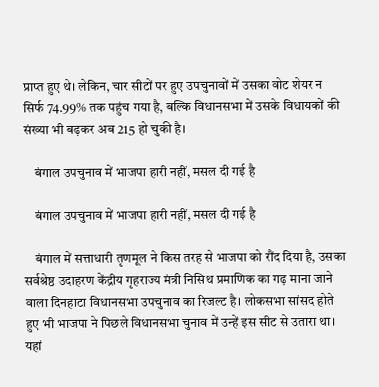प्राप्त हुए थे। लेकिन, चार सीटों पर हुए उपचुनावों में उसका वोट शेयर न सिर्फ 74.99% तक पहुंच गया है, बल्कि विधानसभा में उसके विधायकों की संख्या भी बढ़कर अब 215 हो चुकी है।

    बंगाल उपचुनाव में भाजपा हारी नहीं, मसल दी गई है

    बंगाल उपचुनाव में भाजपा हारी नहीं, मसल दी गई है

    बंगाल में सत्ताधारी तृणमूल ने किस तरह से भाजपा को रौंद दिया है, उसका सर्वश्रेष्ठ उदाहरण केंद्रीय गृहराज्य मंत्री निसिथ प्रमाणिक का गढ़ माना जाने वाला दिनहाटा विधानसभा उपचुनाव का रिजल्ट है। लोकसभा सांसद होते हुए भी भाजपा ने पिछले विधानसभा चुनाव में उन्हें इस सीट से उतारा था। यहां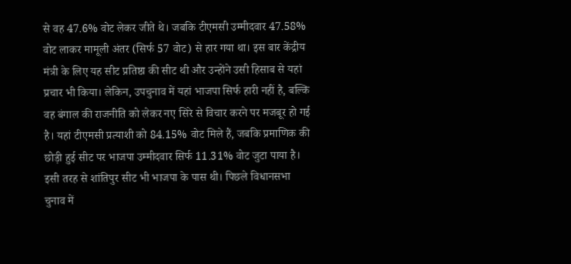से वह 47.6% वोट लेकर जीते थे। जबकि टीएमसी उम्मीदवार 47.58% वोट लाकर मामूली अंतर (सिर्फ 57 वोट) से हार गया था। इस बार केंद्रीय मंत्री के लिए यह सीट प्रतिष्ठा की सीट थी और उन्होंने उसी हिसाब से यहां प्रचार भी किया। लेकिन, उपचुनाव में यहां भाजपा सिर्फ हारी नहीं है, बल्कि वह बंगाल की राजनीति को लेकर नए सिरे से विचार करने पर मजबूर हो गई है। यहां टीएमसी प्रत्याशी को 84.15% वोट मिले हैं, जबकि प्रमाणिक की छोड़ी हुई सीट पर भाजपा उम्मीदवार सिर्फ 11.31% वोट जुटा पाया है। इसी तरह से शांतिपुर सीट भी भाजपा के पास थी। पिछले विधानसभा चुनाव में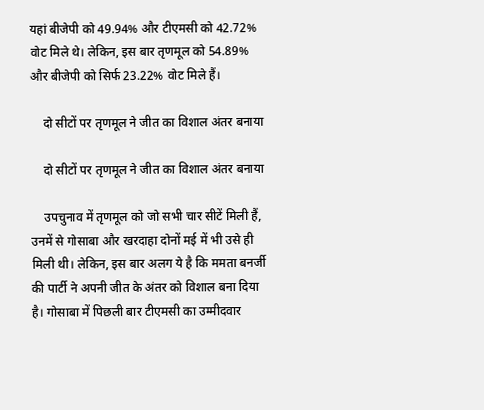यहां बीजेपी को 49.94% और टीएमसी को 42.72% वोट मिले थे। लेकिन, इस बार तृणमूल को 54.89% और बीजेपी को सिर्फ 23.22% वोट मिले हैं।

    दो सीटों पर तृणमूल ने जीत का विशाल अंतर बनाया

    दो सीटों पर तृणमूल ने जीत का विशाल अंतर बनाया

    उपचुनाव में तृणमूल को जो सभी चार सीटें मिली हैं, उनमें से गोसाबा और खरदाहा दोनों मई में भी उसे ही मिली थी। लेकिन, इस बार अलग ये है कि ममता बनर्जी की पार्टी ने अपनी जीत के अंतर को विशाल बना दिया है। गोसाबा में पिछली बार टीएमसी का उम्मीदवार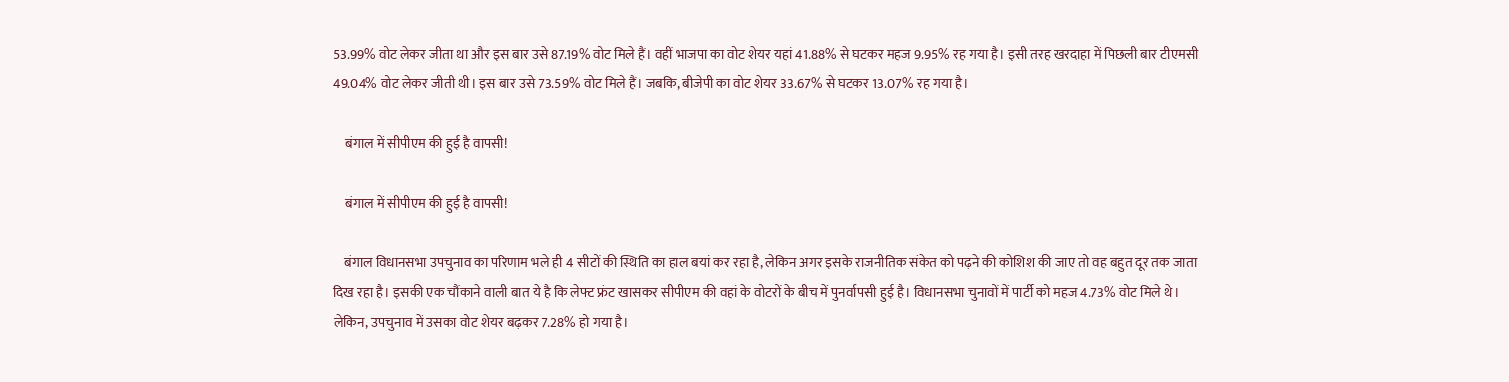53.99% वोट लेकर जीता था और इस बार उसे 87.19% वोट मिले हैं। वहीं भाजपा का वोट शेयर यहां 41.88% से घटकर महज 9.95% रह गया है। इसी तरह खरदाहा में पिछली बार टीएमसी 49.04% वोट लेकर जीती थी। इस बार उसे 73.59% वोट मिले हैं। जबकि, बीजेपी का वोट शेयर 33.67% से घटकर 13.07% रह गया है।

    बंगाल में सीपीएम की हुई है वापसी!

    बंगाल में सीपीएम की हुई है वापसी!

    बंगाल विधानसभा उपचुनाव का परिणाम भले ही 4 सीटों की स्थिति का हाल बयां कर रहा है, लेकिन अगर इसके राजनीतिक संकेत को पढ़ने की कोशिश की जाए तो वह बहुत दूर तक जाता दिख रहा है। इसकी एक चौंकाने वाली बात ये है कि लेफ्ट फ्रंट खासकर सीपीएम की वहां के वोटरों के बीच में पुनर्वापसी हुई है। विधानसभा चुनावों में पार्टी को महज 4.73% वोट मिले थे। लेकिन, उपचुनाव में उसका वोट शेयर बढ़कर 7.28% हो गया है।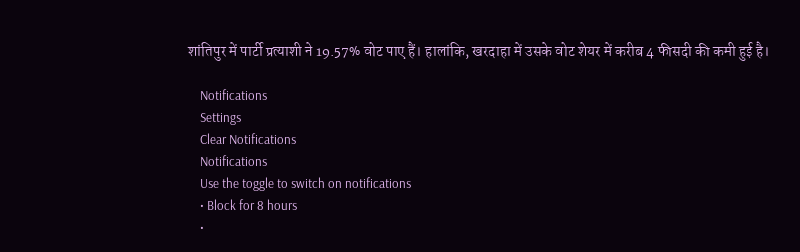शांतिपुर में पार्टी प्रत्याशी ने 19.57% वोट पाए हैं। हालांकि, खरदाहा में उसके वोट शेयर में करीब 4 फीसदी की कमी हुई है।

    Notifications
    Settings
    Clear Notifications
    Notifications
    Use the toggle to switch on notifications
    • Block for 8 hours
    •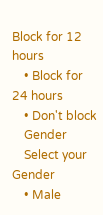Block for 12 hours
    • Block for 24 hours
    • Don't block
    Gender
    Select your Gender
    • Male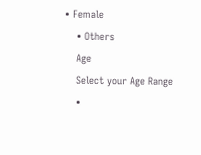• Female
    • Others
    Age
    Select your Age Range
    •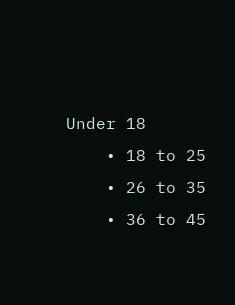Under 18
    • 18 to 25
    • 26 to 35
    • 36 to 45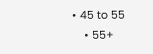• 45 to 55
    • 55+